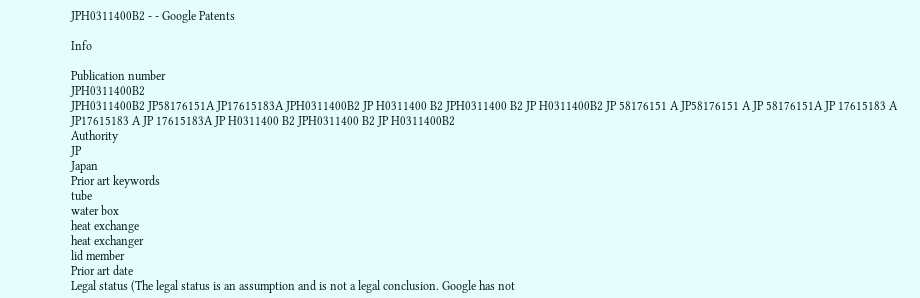JPH0311400B2 - - Google Patents

Info

Publication number
JPH0311400B2
JPH0311400B2 JP58176151A JP17615183A JPH0311400B2 JP H0311400 B2 JPH0311400 B2 JP H0311400B2 JP 58176151 A JP58176151 A JP 58176151A JP 17615183 A JP17615183 A JP 17615183A JP H0311400 B2 JPH0311400 B2 JP H0311400B2
Authority
JP
Japan
Prior art keywords
tube
water box
heat exchange
heat exchanger
lid member
Prior art date
Legal status (The legal status is an assumption and is not a legal conclusion. Google has not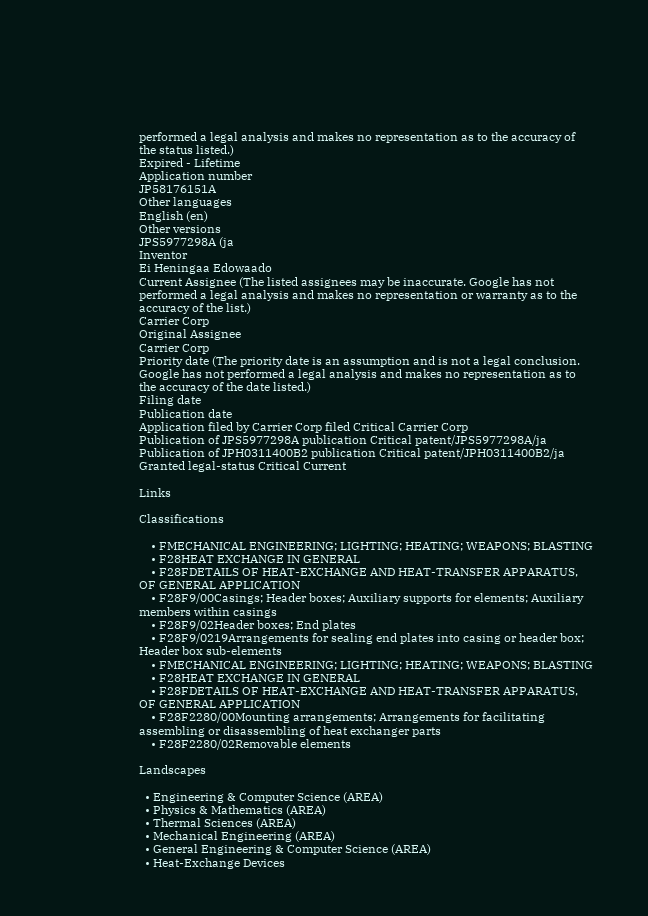performed a legal analysis and makes no representation as to the accuracy of the status listed.)
Expired - Lifetime
Application number
JP58176151A
Other languages
English (en)
Other versions
JPS5977298A (ja
Inventor
Ei Heningaa Edowaado
Current Assignee (The listed assignees may be inaccurate. Google has not performed a legal analysis and makes no representation or warranty as to the accuracy of the list.)
Carrier Corp
Original Assignee
Carrier Corp
Priority date (The priority date is an assumption and is not a legal conclusion. Google has not performed a legal analysis and makes no representation as to the accuracy of the date listed.)
Filing date
Publication date
Application filed by Carrier Corp filed Critical Carrier Corp
Publication of JPS5977298A publication Critical patent/JPS5977298A/ja
Publication of JPH0311400B2 publication Critical patent/JPH0311400B2/ja
Granted legal-status Critical Current

Links

Classifications

    • FMECHANICAL ENGINEERING; LIGHTING; HEATING; WEAPONS; BLASTING
    • F28HEAT EXCHANGE IN GENERAL
    • F28FDETAILS OF HEAT-EXCHANGE AND HEAT-TRANSFER APPARATUS, OF GENERAL APPLICATION
    • F28F9/00Casings; Header boxes; Auxiliary supports for elements; Auxiliary members within casings
    • F28F9/02Header boxes; End plates
    • F28F9/0219Arrangements for sealing end plates into casing or header box; Header box sub-elements
    • FMECHANICAL ENGINEERING; LIGHTING; HEATING; WEAPONS; BLASTING
    • F28HEAT EXCHANGE IN GENERAL
    • F28FDETAILS OF HEAT-EXCHANGE AND HEAT-TRANSFER APPARATUS, OF GENERAL APPLICATION
    • F28F2280/00Mounting arrangements; Arrangements for facilitating assembling or disassembling of heat exchanger parts
    • F28F2280/02Removable elements

Landscapes

  • Engineering & Computer Science (AREA)
  • Physics & Mathematics (AREA)
  • Thermal Sciences (AREA)
  • Mechanical Engineering (AREA)
  • General Engineering & Computer Science (AREA)
  • Heat-Exchange Devices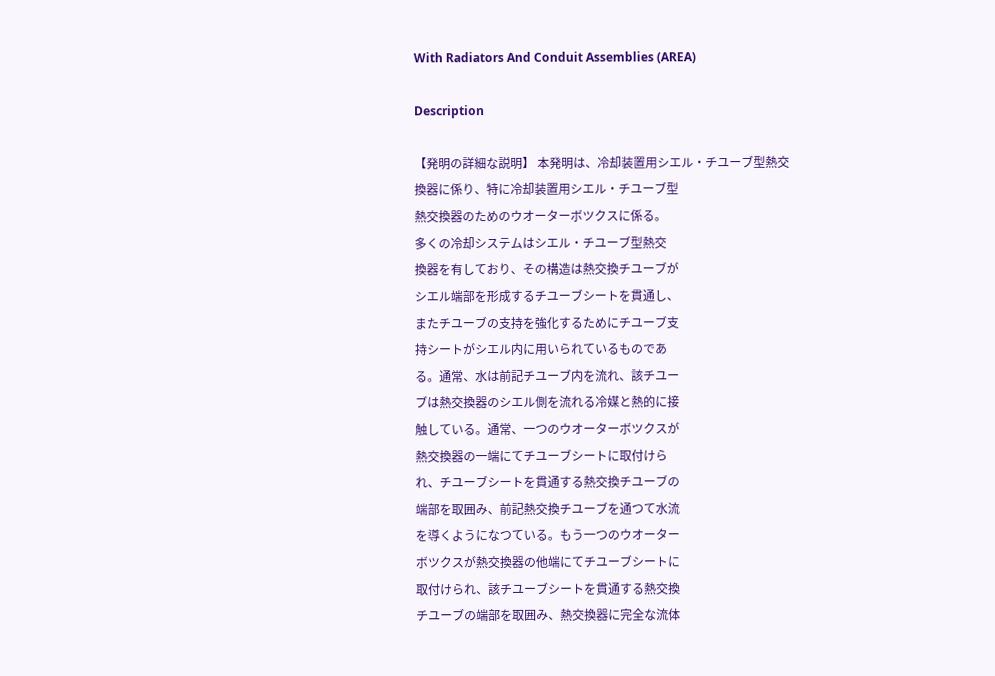With Radiators And Conduit Assemblies (AREA)

Description

【発明の詳細な説明】 本発明は、冷却装置用シエル・チユーブ型熱交
換器に係り、特に冷却装置用シエル・チユーブ型
熱交換器のためのウオーターボツクスに係る。
多くの冷却システムはシエル・チユーブ型熱交
換器を有しており、その構造は熱交換チユーブが
シエル端部を形成するチユーブシートを貫通し、
またチユーブの支持を強化するためにチユーブ支
持シートがシエル内に用いられているものであ
る。通常、水は前記チユーブ内を流れ、該チユー
ブは熱交換器のシエル側を流れる冷媒と熱的に接
触している。通常、一つのウオーターボツクスが
熱交換器の一端にてチユーブシートに取付けら
れ、チユーブシートを貫通する熱交換チユーブの
端部を取囲み、前記熱交換チユーブを通つて水流
を導くようになつている。もう一つのウオーター
ボツクスが熱交換器の他端にてチユーブシートに
取付けられ、該チユーブシートを貫通する熱交換
チユーブの端部を取囲み、熱交換器に完全な流体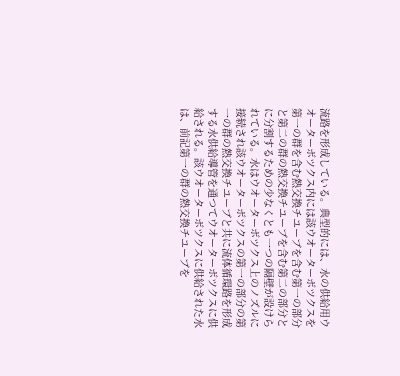流路を形成している。典型的には、水の供給用ウ
オーターボツクス内には該ウオーターボツクスを
第一の群を含む熱交換チユーブを含む第一の部分
と第二の群の熱交換チユーブを含む第二の部分と
に分割するための少なくとも一つの隔壁が設けら
れている。水はウオーターボツクス上のノズルに
接続され該ウオーターボツクスの第一の部分の第
一の群の熱交換チユーブと共に流体循環路を形成
する水供給導管を通つてウオーターボツクスに供
給される。該ウオーターボツクスに供給された水
は、前記第一の群の熱交換チユーブを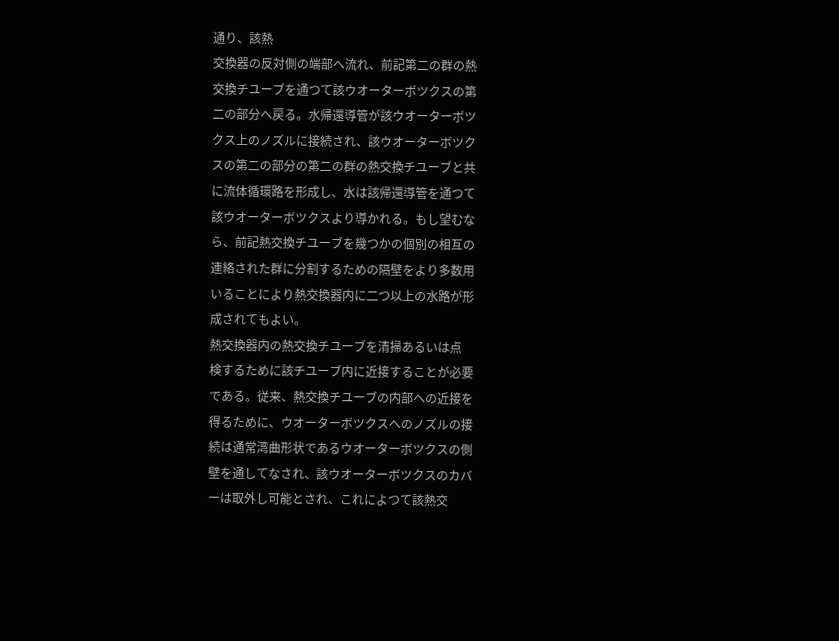通り、該熱
交換器の反対側の端部へ流れ、前記第二の群の熱
交換チユーブを通つて該ウオーターボツクスの第
二の部分へ戻る。水帰還導管が該ウオーターボツ
クス上のノズルに接続され、該ウオーターボツク
スの第二の部分の第二の群の熱交換チユーブと共
に流体循環路を形成し、水は該帰還導管を通つて
該ウオーターボツクスより導かれる。もし望むな
ら、前記熱交換チユーブを幾つかの個別の相互の
連絡された群に分割するための隔壁をより多数用
いることにより熱交換器内に二つ以上の水路が形
成されてもよい。
熱交換器内の熱交換チユーブを清掃あるいは点
検するために該チユーブ内に近接することが必要
である。従来、熱交換チユーブの内部への近接を
得るために、ウオーターボツクスへのノズルの接
続は通常湾曲形状であるウオーターボツクスの側
壁を通してなされ、該ウオーターボツクスのカバ
ーは取外し可能とされ、これによつて該熱交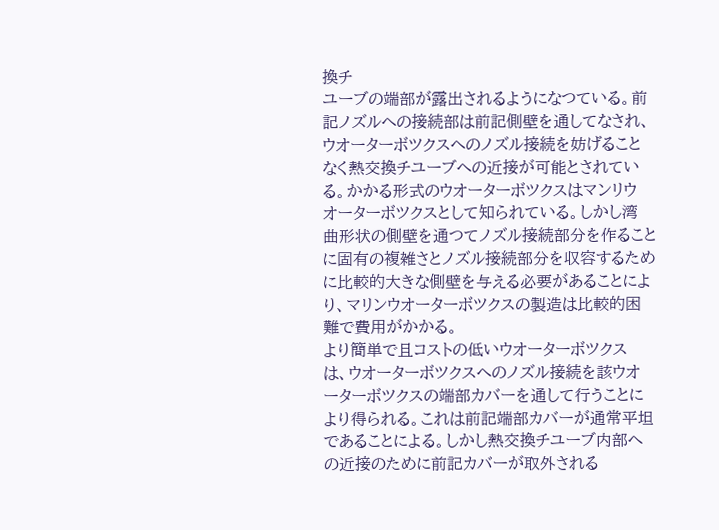換チ
ユーブの端部が露出されるようになつている。前
記ノズルへの接続部は前記側壁を通してなされ、
ウオーターボツクスへのノズル接続を妨げること
なく熱交換チユーブへの近接が可能とされてい
る。かかる形式のウオーターボツクスはマンリウ
オーターボツクスとして知られている。しかし湾
曲形状の側壁を通つてノズル接続部分を作ること
に固有の複雑さとノズル接続部分を収容するため
に比較的大きな側壁を与える必要があることによ
り、マリンウオーターボツクスの製造は比較的困
難で費用がかかる。
より簡単で且コストの低いウオーターボツクス
は、ウオーターボツクスへのノズル接続を該ウオ
ーターボツクスの端部カバーを通して行うことに
より得られる。これは前記端部カバーが通常平坦
であることによる。しかし熱交換チユーブ内部へ
の近接のために前記カバーが取外される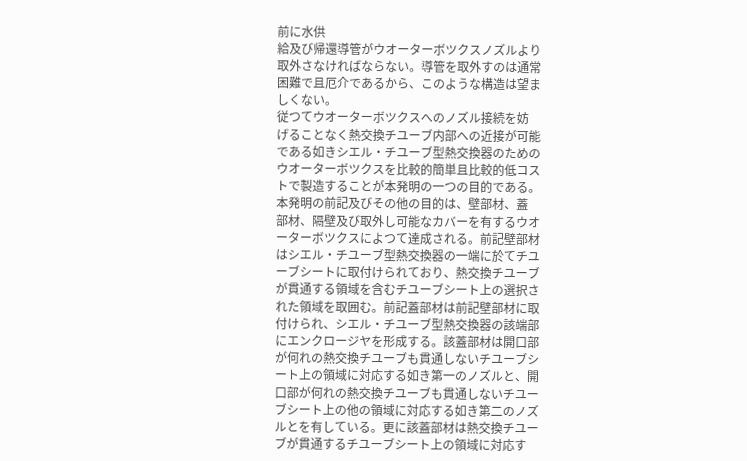前に水供
給及び帰還導管がウオーターボツクスノズルより
取外さなければならない。導管を取外すのは通常
困難で且厄介であるから、このような構造は望ま
しくない。
従つてウオーターボツクスへのノズル接続を妨
げることなく熱交換チユーブ内部への近接が可能
である如きシエル・チユーブ型熱交換器のための
ウオーターボツクスを比較的簡単且比較的低コス
トで製造することが本発明の一つの目的である。
本発明の前記及びその他の目的は、壁部材、蓋
部材、隔壁及び取外し可能なカバーを有するウオ
ーターボツクスによつて達成される。前記壁部材
はシエル・チユーブ型熱交換器の一端に於てチユ
ーブシートに取付けられており、熱交換チユーブ
が貫通する領域を含むチユーブシート上の選択さ
れた領域を取囲む。前記蓋部材は前記壁部材に取
付けられ、シエル・チユーブ型熱交換器の該端部
にエンクロージヤを形成する。該蓋部材は開口部
が何れの熱交換チユーブも貫通しないチユーブシ
ート上の領域に対応する如き第一のノズルと、開
口部が何れの熱交換チユーブも貫通しないチユー
ブシート上の他の領域に対応する如き第二のノズ
ルとを有している。更に該蓋部材は熱交換チユー
ブが貫通するチユーブシート上の領域に対応す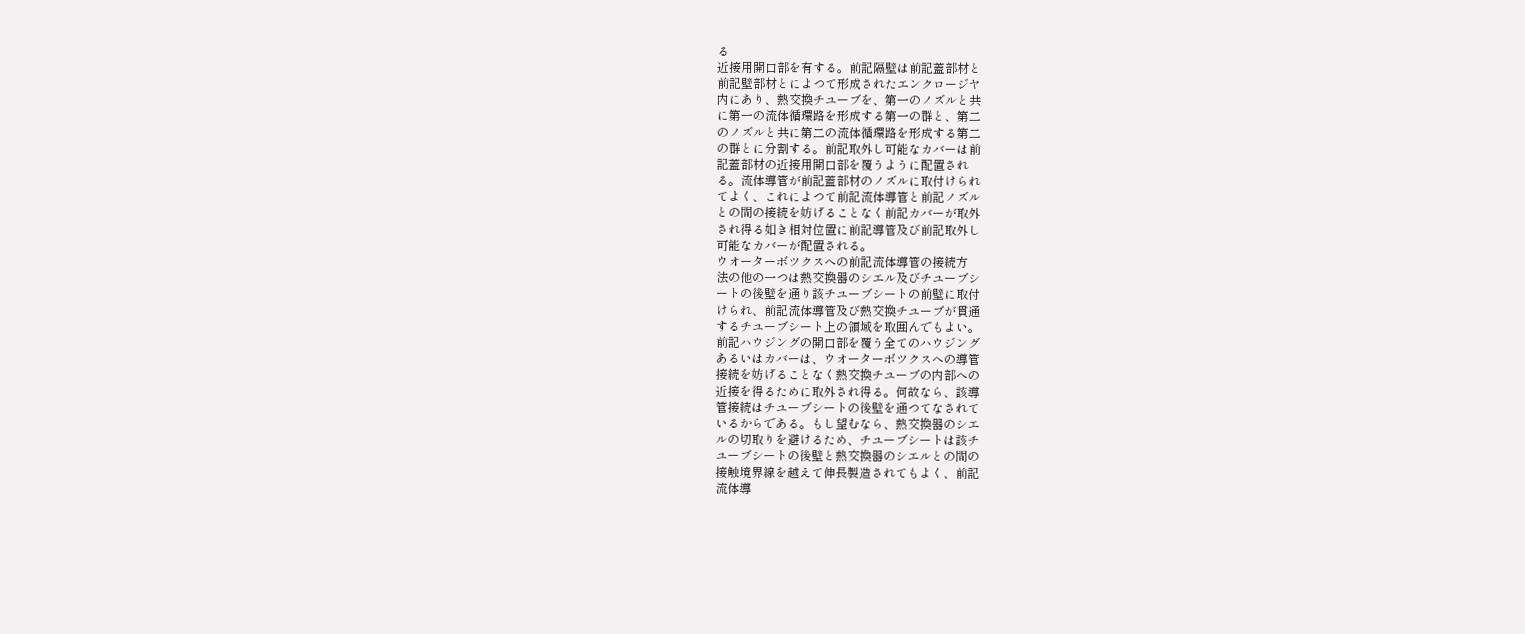る
近接用開口部を有する。前記隔壁は前記蓋部材と
前記壁部材とによつて形成されたエンクロージヤ
内にあり、熱交換チユーブを、第一のノズルと共
に第一の流体循環路を形成する第一の群と、第二
のノズルと共に第二の流体循環路を形成する第二
の群とに分割する。前記取外し可能なカバーは前
記蓋部材の近接用開口部を覆うように配置され
る。流体導管が前記蓋部材のノズルに取付けられ
てよく、これによつて前記流体導管と前記ノズル
との間の接続を妨げることなく前記カバーが取外
され得る如き相対位置に前記導管及び前記取外し
可能なカバーが配置される。
ウオーターボツクスへの前記流体導管の接続方
法の他の一つは熱交換器のシエル及びチユーブシ
ートの後壁を通り該チユーブシートの前壁に取付
けられ、前記流体導管及び熱交換チユーブが貫通
するチユーブシート上の領域を取囲んでもよい。
前記ハウジングの開口部を覆う全てのハウジング
あるいはカバーは、ウオーターボツクスへの導管
接続を妨げることなく熱交換チユーブの内部への
近接を得るために取外され得る。何故なら、該導
管接続はチユーブシートの後壁を通つてなされて
いるからである。もし望むなら、熱交換器のシエ
ルの切取りを避けるため、チユーブシートは該チ
ユーブシートの後壁と熱交換器のシエルとの間の
接触境界線を越えて伸長製造されてもよく、前記
流体導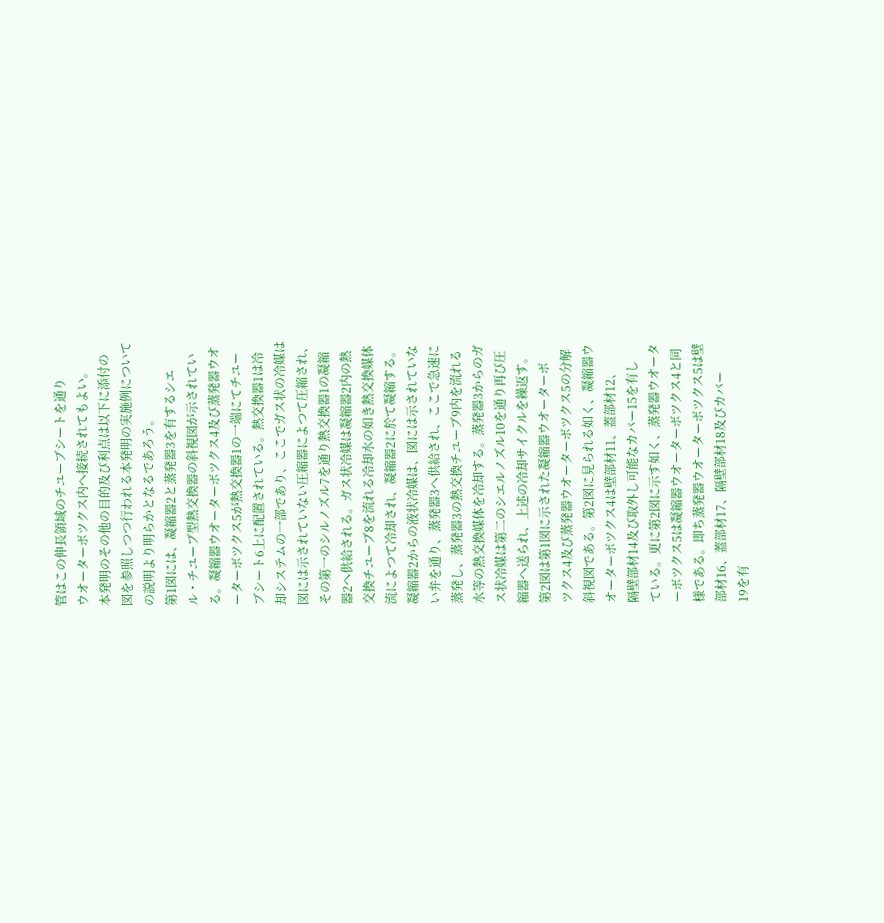管はこの伸長領域のチユーブシートを通り
ウオーターボツクス内へ接続されてもよい。
本発明のその他の目的及び利点は以下に添付の
図を参照しつつ行われる本発明の実施例について
の説明より明らかとなるであろう。
第1図には、凝縮器2と蒸発器3を有するシエ
ル・チユーブ型熱交換器の斜視図が示されてい
る。凝縮器ウオーターボツクス4及び蒸発器ウオ
ーターボツクス5が熱交換器1の一端にてチユー
ブシート6上に配置されている。熱交換器1は冷
却システムの一部であり、ここでガス状の冷媒は
図には示されていない圧縮器によつて圧縮され、
その第一のシルノズル7を通り熱交換器1の凝縮
器2へ供給される。ガス状冷媒は凝縮器2内の熱
交換チユーブ8を流れる冷却水の如き熱交換媒体
流によつて冷却され、凝縮器2に於て凝縮する。
凝縮器2からの液状冷媒は、図には示されていな
い弁を通り、蒸発器3へ供給され、ここで急速に
蒸発し、蒸発器3の熱交換チユーブ9内を流れる
水等の熱交換媒体を冷却する。蒸発器3からのガ
ス状冷媒は第二のシエルノズル10を通り再び圧
縮器へ送られ、上述の冷却サイクルを繰返す。
第2図は第1図に示された凝縮器ウオーターボ
ツクス4及び蒸発器ウオーターボツクス5の分解
斜視図である。第2図に見られる如く、凝縮器ウ
オーターボツクス4は壁部材11、蓋部材12、
隔壁部材14及び取外し可能なカバー15を有し
ている。更に第2図に示す如く、蒸発器ウオータ
ーボツクス5は凝縮器ウオーターボツクス4と同
様である。即ち蒸発器ウオーターボツクス5は壁
部材16、蓋部材17、隔壁部材18及びカバー
19を有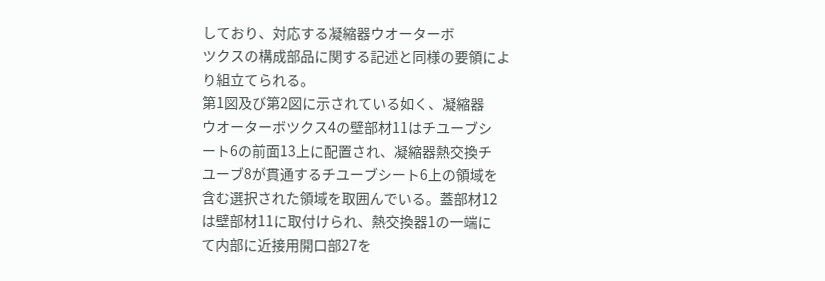しており、対応する凝縮器ウオーターボ
ツクスの構成部品に関する記述と同様の要領によ
り組立てられる。
第1図及び第2図に示されている如く、凝縮器
ウオーターボツクス4の壁部材11はチユーブシ
ート6の前面13上に配置され、凝縮器熱交換チ
ユーブ8が貫通するチユーブシート6上の領域を
含む選択された領域を取囲んでいる。蓋部材12
は壁部材11に取付けられ、熱交換器1の一端に
て内部に近接用開口部27を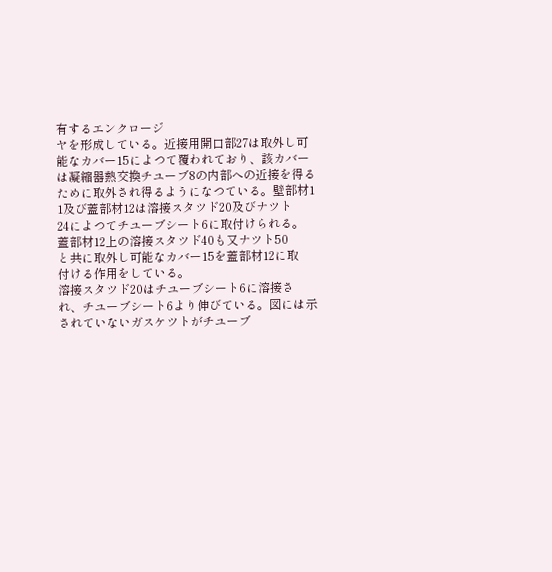有するエンクロージ
ヤを形成している。近接用開口部27は取外し可
能なカバー15によつて覆われており、該カバー
は凝縮器熱交換チユーブ8の内部への近接を得る
ために取外され得るようになつている。壁部材1
1及び蓋部材12は溶接スタツド20及びナツト
24によつてチユーブシート6に取付けられる。
蓋部材12上の溶接スタツド40も又ナツト50
と共に取外し可能なカバー15を蓋部材12に取
付ける作用をしている。
溶接スタツド20はチユーブシート6に溶接さ
れ、チユーブシート6より伸びている。図には示
されていないガスケツトがチユーブ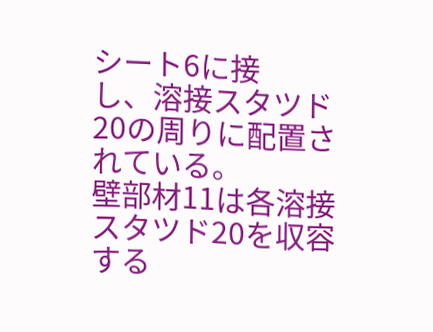シート6に接
し、溶接スタツド20の周りに配置されている。
壁部材11は各溶接スタツド20を収容する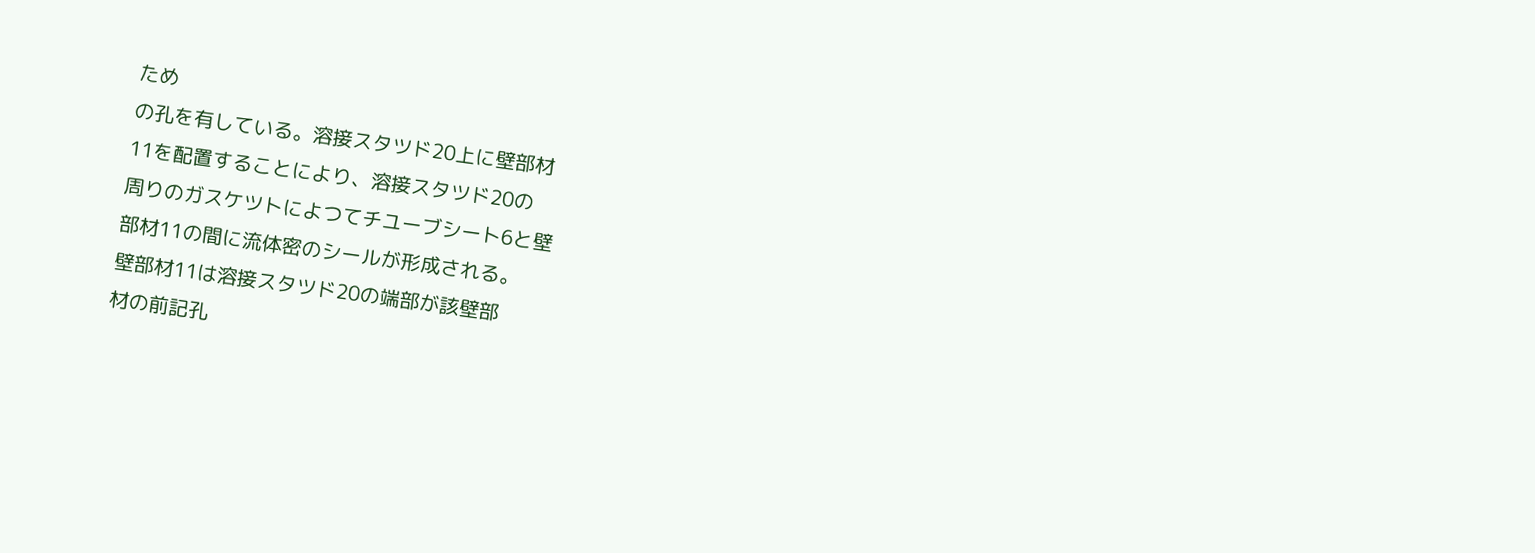ため
の孔を有している。溶接スタツド20上に壁部材
11を配置することにより、溶接スタツド20の
周りのガスケツトによつてチユーブシート6と壁
部材11の間に流体密のシールが形成される。
壁部材11は溶接スタツド20の端部が該壁部
材の前記孔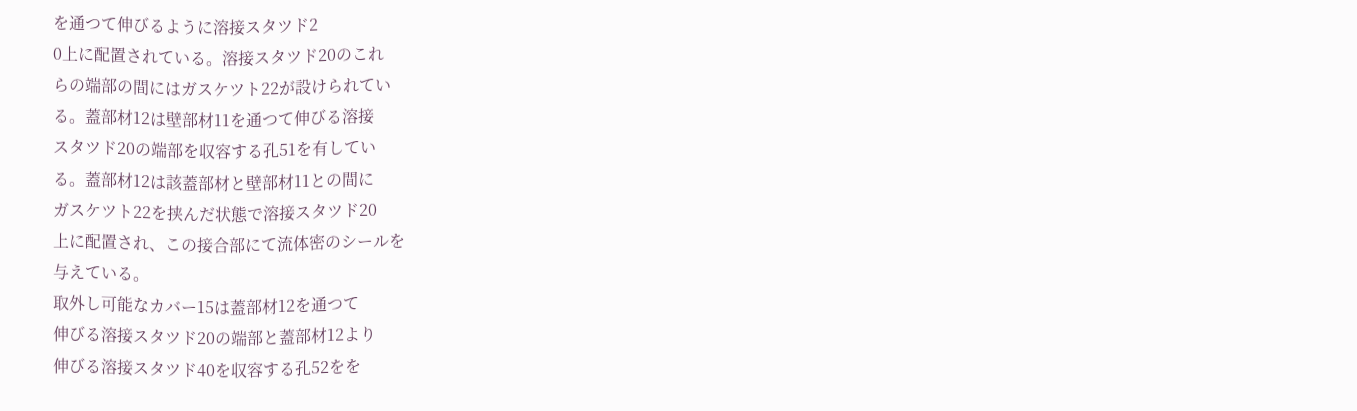を通つて伸びるように溶接スタツド2
0上に配置されている。溶接スタツド20のこれ
らの端部の間にはガスケツト22が設けられてい
る。蓋部材12は壁部材11を通つて伸びる溶接
スタツド20の端部を収容する孔51を有してい
る。蓋部材12は該蓋部材と壁部材11との間に
ガスケツト22を挟んだ状態で溶接スタツド20
上に配置され、この接合部にて流体密のシールを
与えている。
取外し可能なカバー15は蓋部材12を通つて
伸びる溶接スタツド20の端部と蓋部材12より
伸びる溶接スタツド40を収容する孔52をを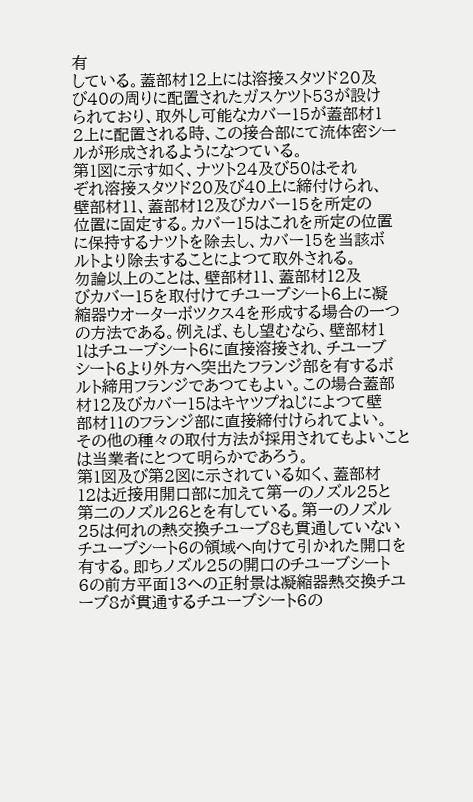有
している。蓋部材12上には溶接スタツド20及
び40の周りに配置されたガスケツト53が設け
られており、取外し可能なカバー15が蓋部材1
2上に配置される時、この接合部にて流体密シー
ルが形成されるようになつている。
第1図に示す如く、ナツト24及び50はそれ
ぞれ溶接スタツド20及び40上に締付けられ、
壁部材11、蓋部材12及びカバー15を所定の
位置に固定する。カバー15はこれを所定の位置
に保持するナツトを除去し、カバー15を当該ボ
ルトより除去することによつて取外される。
勿論以上のことは、壁部材11、蓋部材12及
びカバー15を取付けてチユーブシート6上に凝
縮器ウオーターボツクス4を形成する場合の一つ
の方法である。例えば、もし望むなら、壁部材1
1はチユーブシート6に直接溶接され、チユーブ
シート6より外方へ突出たフランジ部を有するボ
ルト締用フランジであつてもよい。この場合蓋部
材12及びカバー15はキヤツプねじによつて壁
部材11のフランジ部に直接締付けられてよい。
その他の種々の取付方法が採用されてもよいこと
は当業者にとつて明らかであろう。
第1図及び第2図に示されている如く、蓋部材
12は近接用開口部に加えて第一のノズル25と
第二のノズル26とを有している。第一のノズル
25は何れの熱交換チユーブ8も貫通していない
チユーブシート6の領域へ向けて引かれた開口を
有する。即ちノズル25の開口のチユーブシート
6の前方平面13への正射景は凝縮器熱交換チユ
ーブ8が貫通するチユーブシート6の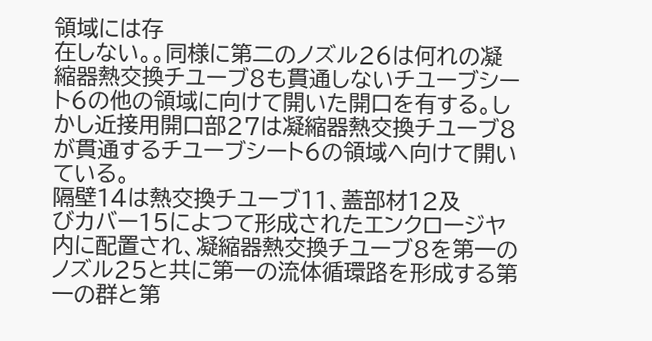領域には存
在しない。。同様に第二のノズル26は何れの凝
縮器熱交換チユーブ8も貫通しないチユーブシー
ト6の他の領域に向けて開いた開口を有する。し
かし近接用開口部27は凝縮器熱交換チユーブ8
が貫通するチユーブシート6の領域へ向けて開い
ている。
隔壁14は熱交換チユーブ11、蓋部材12及
びカバー15によつて形成されたエンクロージヤ
内に配置され、凝縮器熱交換チユーブ8を第一の
ノズル25と共に第一の流体循環路を形成する第
一の群と第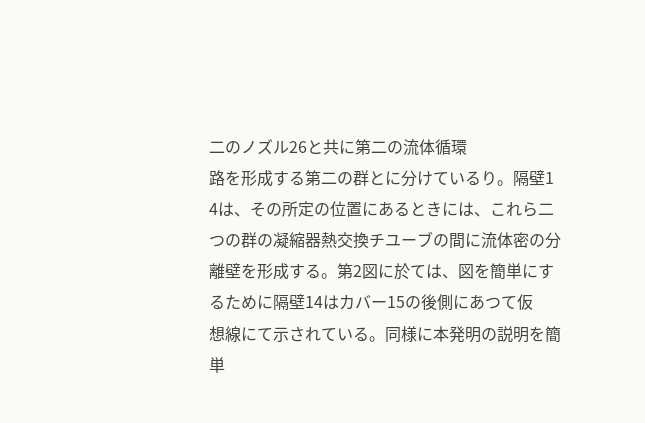二のノズル26と共に第二の流体循環
路を形成する第二の群とに分けているり。隔壁1
4は、その所定の位置にあるときには、これら二
つの群の凝縮器熱交換チユーブの間に流体密の分
離壁を形成する。第2図に於ては、図を簡単にす
るために隔壁14はカバー15の後側にあつて仮
想線にて示されている。同様に本発明の説明を簡
単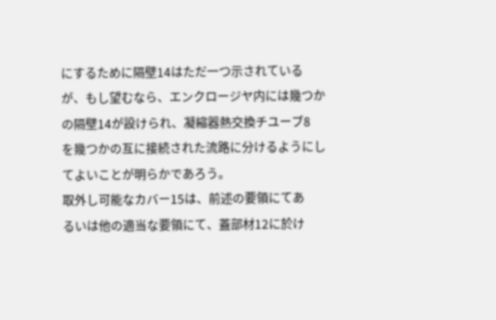にするために隔壁14はただ一つ示されている
が、もし望むなら、エンクロージヤ内には幾つか
の隔壁14が設けられ、凝縮器熱交換チユーブ8
を幾つかの互に接続された流路に分けるようにし
てよいことが明らかであろう。
取外し可能なカバー15は、前述の要領にてあ
るいは他の適当な要領にて、蓋部材12に於け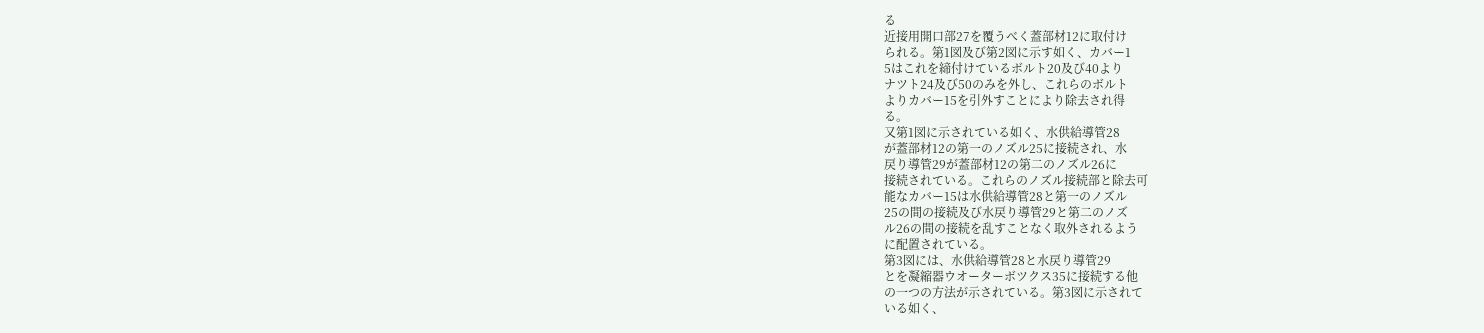る
近接用開口部27を覆うべく蓋部材12に取付け
られる。第1図及び第2図に示す如く、カバー1
5はこれを締付けているボルト20及び40より
ナツト24及び50のみを外し、これらのボルト
よりカバー15を引外すことにより除去され得
る。
又第1図に示されている如く、水供給導管28
が蓋部材12の第一のノズル25に接続され、水
戻り導管29が蓋部材12の第二のノズル26に
接続されている。これらのノズル接続部と除去可
能なカバー15は水供給導管28と第一のノズル
25の間の接続及び水戻り導管29と第二のノズ
ル26の間の接続を乱すことなく取外されるよう
に配置されている。
第3図には、水供給導管28と水戻り導管29
とを凝縮器ウオーターボツクス35に接続する他
の一つの方法が示されている。第3図に示されて
いる如く、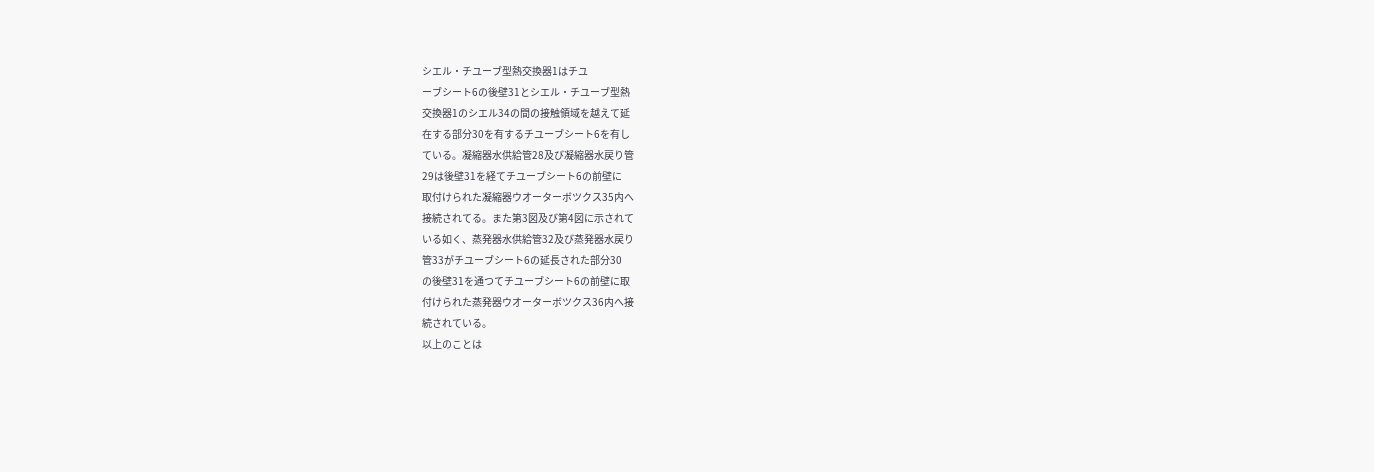シエル・チユーブ型熱交換器1はチユ
ーブシート6の後壁31とシエル・チユーブ型熱
交換器1のシエル34の間の接触領域を越えて延
在する部分30を有するチユーブシート6を有し
ている。凝縮器水供給管28及び凝縮器水戻り管
29は後壁31を経てチユーブシート6の前壁に
取付けられた凝縮器ウオーターボツクス35内へ
接続されてる。また第3図及び第4図に示されて
いる如く、蒸発器水供給管32及び蒸発器水戻り
管33がチユーブシート6の延長された部分30
の後壁31を通つてチユーブシート6の前壁に取
付けられた蒸発器ウオーターボツクス36内へ接
続されている。
以上のことは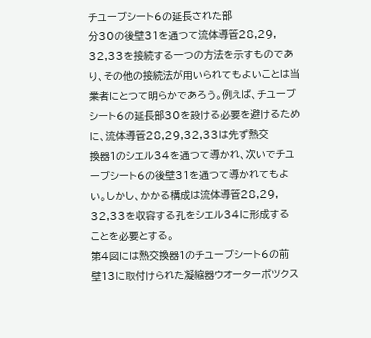チユーブシート6の延長された部
分30の後壁31を通つて流体導管28,29,
32,33を接続する一つの方法を示すものであ
り、その他の接続法が用いられてもよいことは当
業者にとつて明らかであろう。例えば、チユーブ
シート6の延長部30を設ける必要を避けるため
に、流体導管28,29,32,33は先ず熱交
換器1のシエル34を通つて導かれ、次いでチユ
ーブシート6の後壁31を通つて導かれてもよ
い。しかし、かかる構成は流体導管28,29,
32,33を収容する孔をシエル34に形成する
ことを必要とする。
第4図には熱交換器1のチユーブシート6の前
壁13に取付けられた凝縮器ウオーターボツクス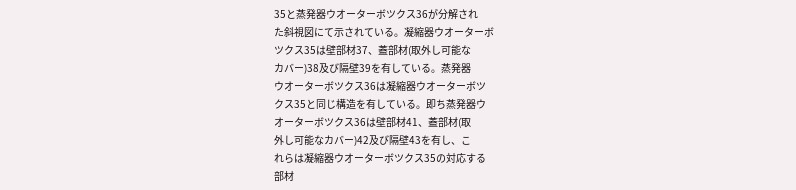35と蒸発器ウオーターボツクス36が分解され
た斜視図にて示されている。凝縮器ウオーターボ
ツクス35は壁部材37、蓋部材(取外し可能な
カバー)38及び隔壁39を有している。蒸発器
ウオーターボツクス36は凝縮器ウオーターボツ
クス35と同じ構造を有している。即ち蒸発器ウ
オーターボツクス36は壁部材41、蓋部材(取
外し可能なカバー)42及び隔壁43を有し、こ
れらは凝縮器ウオーターボツクス35の対応する
部材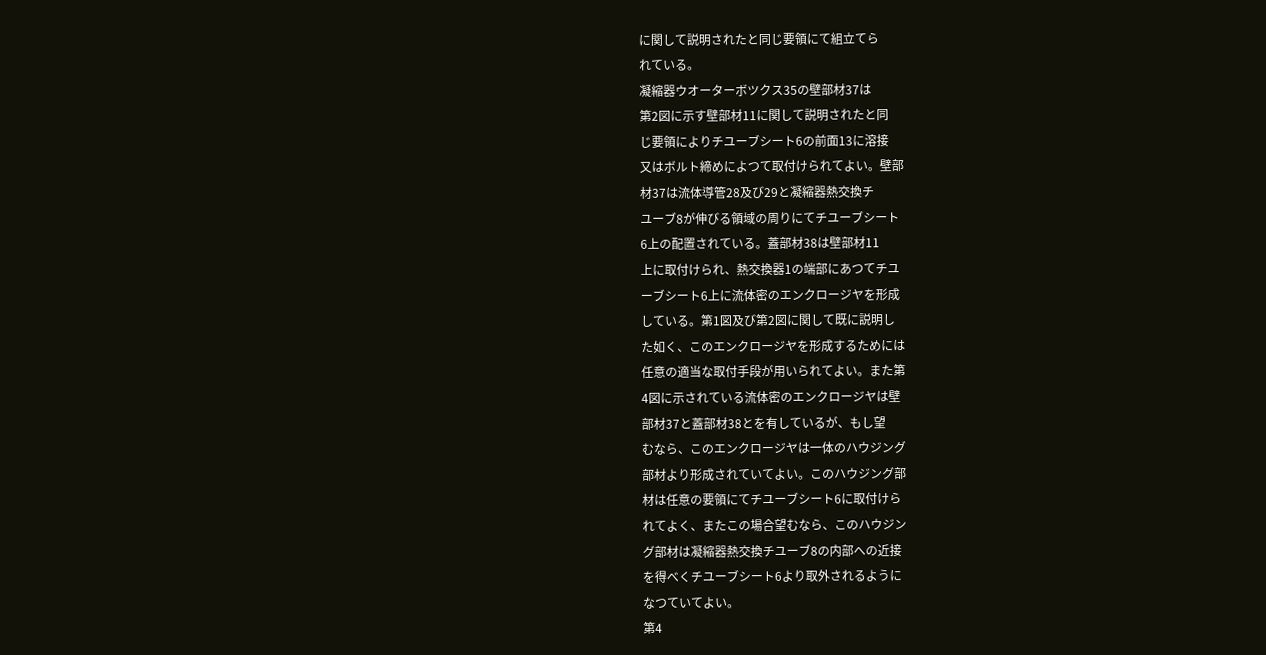に関して説明されたと同じ要領にて組立てら
れている。
凝縮器ウオーターボツクス35の壁部材37は
第2図に示す壁部材11に関して説明されたと同
じ要領によりチユーブシート6の前面13に溶接
又はボルト締めによつて取付けられてよい。壁部
材37は流体導管28及び29と凝縮器熱交換チ
ユーブ8が伸びる領域の周りにてチユーブシート
6上の配置されている。蓋部材38は壁部材11
上に取付けられ、熱交換器1の端部にあつてチユ
ーブシート6上に流体密のエンクロージヤを形成
している。第1図及び第2図に関して既に説明し
た如く、このエンクロージヤを形成するためには
任意の適当な取付手段が用いられてよい。また第
4図に示されている流体密のエンクロージヤは壁
部材37と蓋部材38とを有しているが、もし望
むなら、このエンクロージヤは一体のハウジング
部材より形成されていてよい。このハウジング部
材は任意の要領にてチユーブシート6に取付けら
れてよく、またこの場合望むなら、このハウジン
グ部材は凝縮器熱交換チユーブ8の内部への近接
を得べくチユーブシート6より取外されるように
なつていてよい。
第4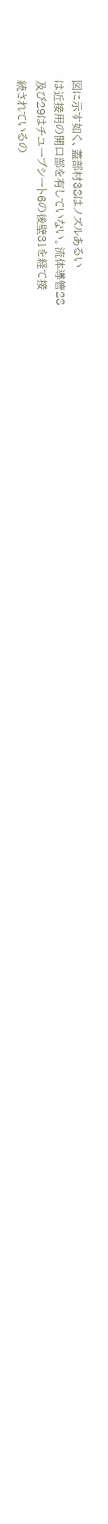図に示す如く、蓋部材38はノズルあるい
は近接用の開口部を有していない。流体導管28
及び29はチユーブシート6の後壁31を経て接
続されているの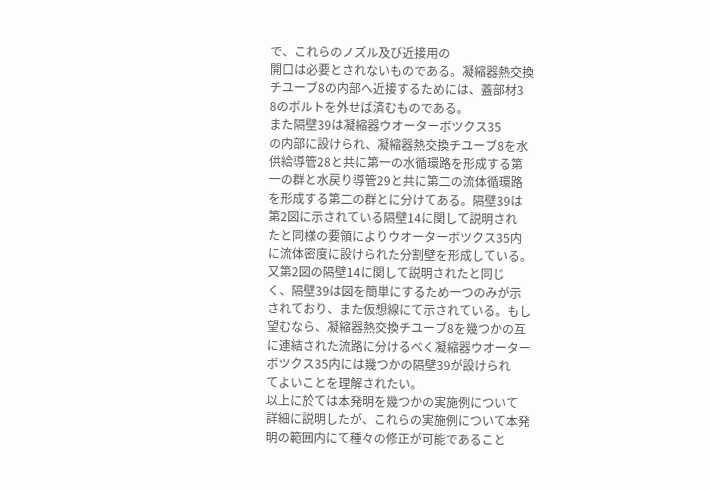で、これらのノズル及び近接用の
開口は必要とされないものである。凝縮器熱交換
チユーブ8の内部へ近接するためには、蓋部材3
8のボルトを外せば済むものである。
また隔壁39は凝縮器ウオーターボツクス35
の内部に設けられ、凝縮器熱交換チユーブ8を水
供給導管28と共に第一の水循環路を形成する第
一の群と水戻り導管29と共に第二の流体循環路
を形成する第二の群とに分けてある。隔壁39は
第2図に示されている隔壁14に関して説明され
たと同様の要領によりウオーターボツクス35内
に流体密度に設けられた分割壁を形成している。
又第2図の隔壁14に関して説明されたと同じ
く、隔壁39は図を簡単にするため一つのみが示
されており、また仮想線にて示されている。もし
望むなら、凝縮器熱交換チユーブ8を幾つかの互
に連結された流路に分けるべく凝縮器ウオーター
ボツクス35内には幾つかの隔壁39が設けられ
てよいことを理解されたい。
以上に於ては本発明を幾つかの実施例について
詳細に説明したが、これらの実施例について本発
明の範囲内にて種々の修正が可能であること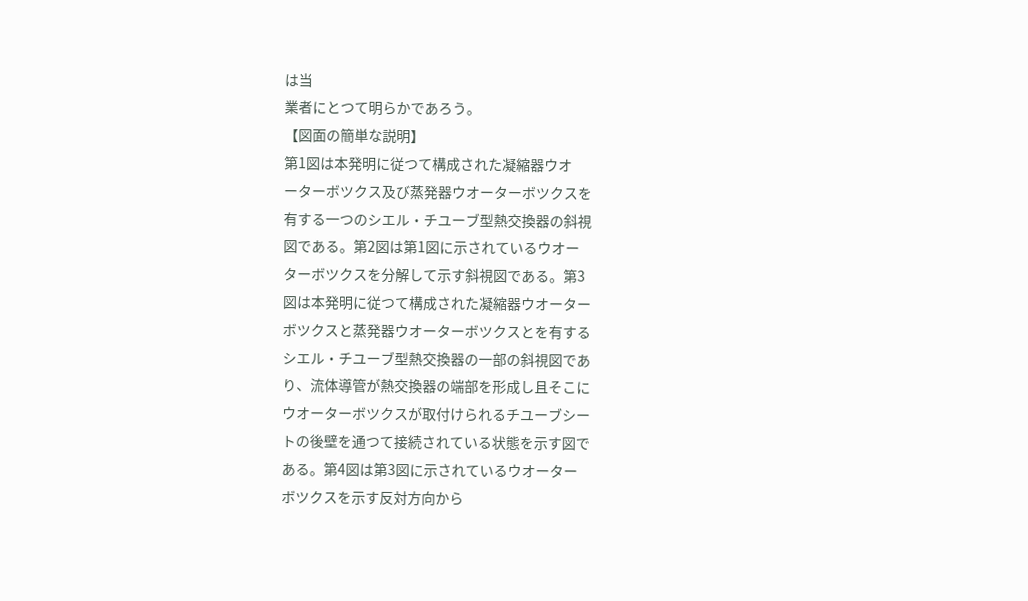は当
業者にとつて明らかであろう。
【図面の簡単な説明】
第1図は本発明に従つて構成された凝縮器ウオ
ーターボツクス及び蒸発器ウオーターボツクスを
有する一つのシエル・チユーブ型熱交換器の斜視
図である。第2図は第1図に示されているウオー
ターボツクスを分解して示す斜視図である。第3
図は本発明に従つて構成された凝縮器ウオーター
ボツクスと蒸発器ウオーターボツクスとを有する
シエル・チユーブ型熱交換器の一部の斜視図であ
り、流体導管が熱交換器の端部を形成し且そこに
ウオーターボツクスが取付けられるチユーブシー
トの後壁を通つて接続されている状態を示す図で
ある。第4図は第3図に示されているウオーター
ボツクスを示す反対方向から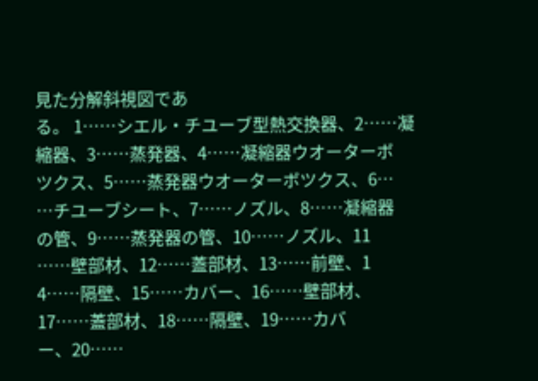見た分解斜視図であ
る。 1……シエル・チユーブ型熱交換器、2……凝
縮器、3……蒸発器、4……凝縮器ウオーターボ
ツクス、5……蒸発器ウオーターボツクス、6…
…チユーブシート、7……ノズル、8……凝縮器
の管、9……蒸発器の管、10……ノズル、11
……壁部材、12……蓋部材、13……前壁、1
4……隔壁、15……カバー、16……壁部材、
17……蓋部材、18……隔壁、19……カバ
ー、20……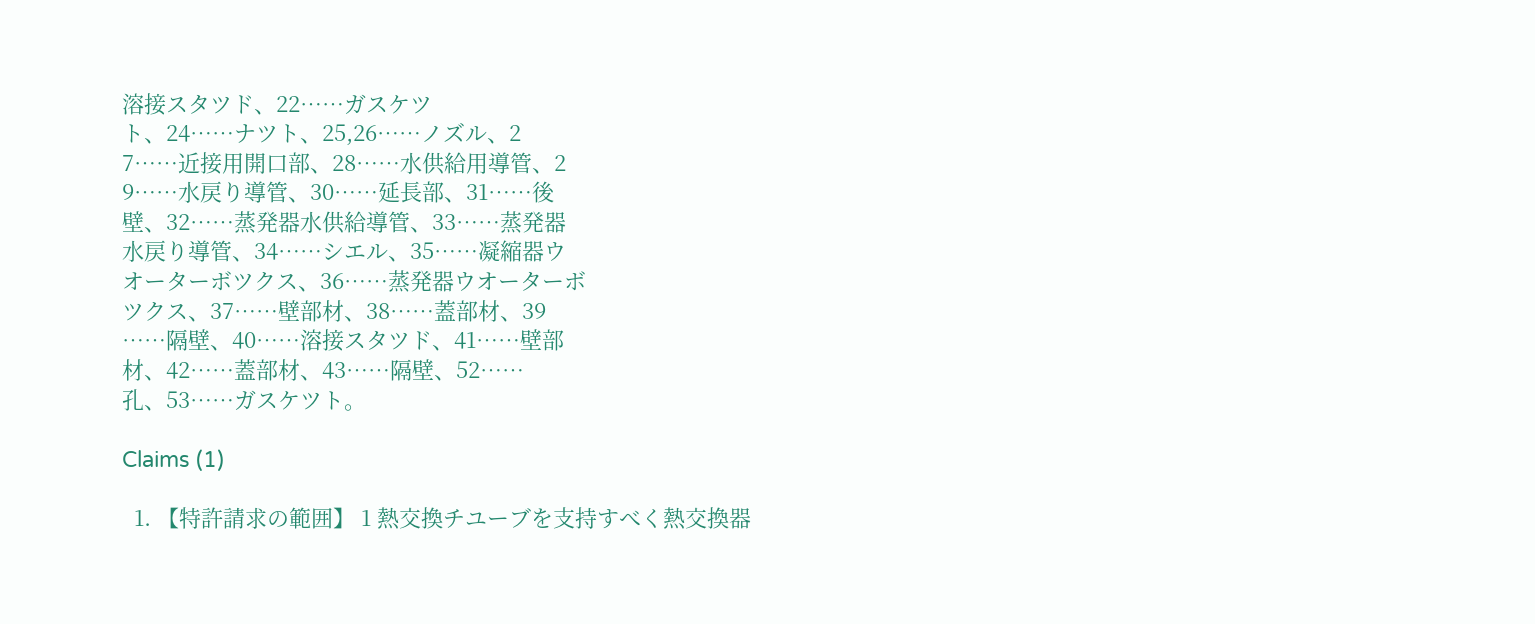溶接スタツド、22……ガスケツ
ト、24……ナツト、25,26……ノズル、2
7……近接用開口部、28……水供給用導管、2
9……水戻り導管、30……延長部、31……後
壁、32……蒸発器水供給導管、33……蒸発器
水戻り導管、34……シエル、35……凝縮器ウ
オーターボツクス、36……蒸発器ウオーターボ
ツクス、37……壁部材、38……蓋部材、39
……隔壁、40……溶接スタツド、41……壁部
材、42……蓋部材、43……隔壁、52……
孔、53……ガスケツト。

Claims (1)

  1. 【特許請求の範囲】 1 熱交換チユーブを支持すべく熱交換器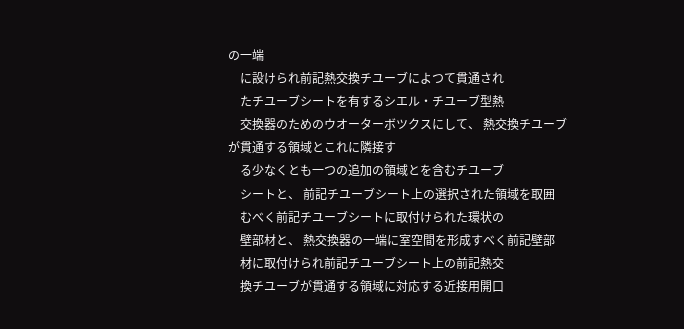の一端
    に設けられ前記熱交換チユーブによつて貫通され
    たチユーブシートを有するシエル・チユーブ型熱
    交換器のためのウオーターボツクスにして、 熱交換チユーブが貫通する領域とこれに隣接す
    る少なくとも一つの追加の領域とを含むチユーブ
    シートと、 前記チユーブシート上の選択された領域を取囲
    むべく前記チユーブシートに取付けられた環状の
    壁部材と、 熱交換器の一端に室空間を形成すべく前記壁部
    材に取付けられ前記チユーブシート上の前記熱交
    換チユーブが貫通する領域に対応する近接用開口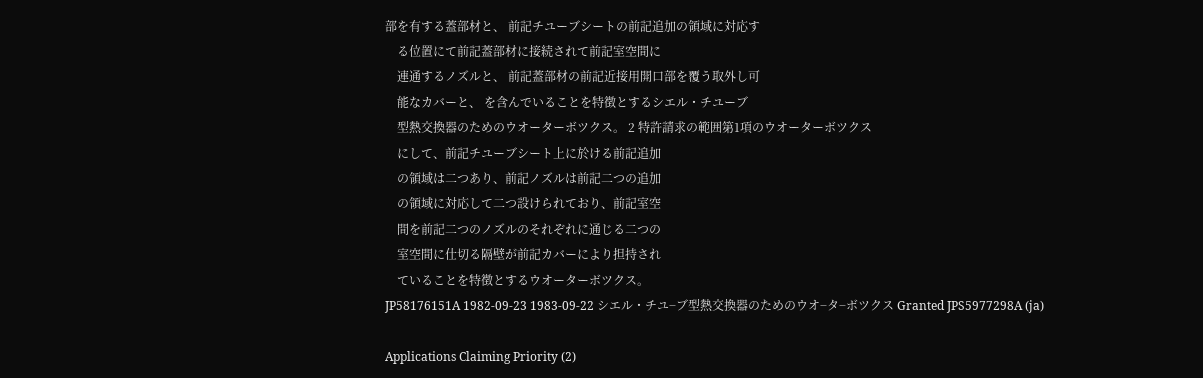部を有する蓋部材と、 前記チユーブシートの前記追加の領域に対応す
    る位置にて前記蓋部材に接続されて前記室空間に
    連通するノズルと、 前記蓋部材の前記近接用開口部を覆う取外し可
    能なカバーと、 を含んでいることを特徴とするシエル・チユーブ
    型熱交換器のためのウオーターボツクス。 2 特許請求の範囲第1項のウオーターボツクス
    にして、前記チユーブシート上に於ける前記追加
    の領域は二つあり、前記ノズルは前記二つの追加
    の領域に対応して二つ設けられており、前記室空
    間を前記二つのノズルのそれぞれに通じる二つの
    室空間に仕切る隔壁が前記カバーにより担持され
    ていることを特徴とするウオーターボツクス。
JP58176151A 1982-09-23 1983-09-22 シエル・チユ−ブ型熱交換器のためのウオ−タ−ボツクス Granted JPS5977298A (ja)

Applications Claiming Priority (2)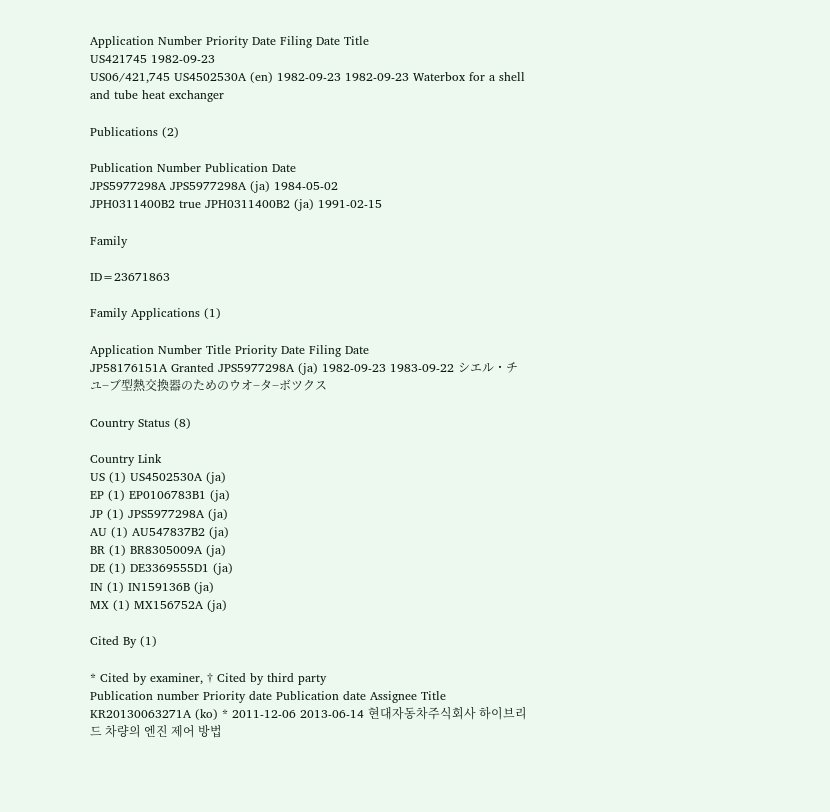Application Number Priority Date Filing Date Title
US421745 1982-09-23
US06/421,745 US4502530A (en) 1982-09-23 1982-09-23 Waterbox for a shell and tube heat exchanger

Publications (2)

Publication Number Publication Date
JPS5977298A JPS5977298A (ja) 1984-05-02
JPH0311400B2 true JPH0311400B2 (ja) 1991-02-15

Family

ID=23671863

Family Applications (1)

Application Number Title Priority Date Filing Date
JP58176151A Granted JPS5977298A (ja) 1982-09-23 1983-09-22 シエル・チユ−ブ型熱交換器のためのウオ−タ−ボツクス

Country Status (8)

Country Link
US (1) US4502530A (ja)
EP (1) EP0106783B1 (ja)
JP (1) JPS5977298A (ja)
AU (1) AU547837B2 (ja)
BR (1) BR8305009A (ja)
DE (1) DE3369555D1 (ja)
IN (1) IN159136B (ja)
MX (1) MX156752A (ja)

Cited By (1)

* Cited by examiner, † Cited by third party
Publication number Priority date Publication date Assignee Title
KR20130063271A (ko) * 2011-12-06 2013-06-14 현대자동차주식회사 하이브리드 차량의 엔진 제어 방법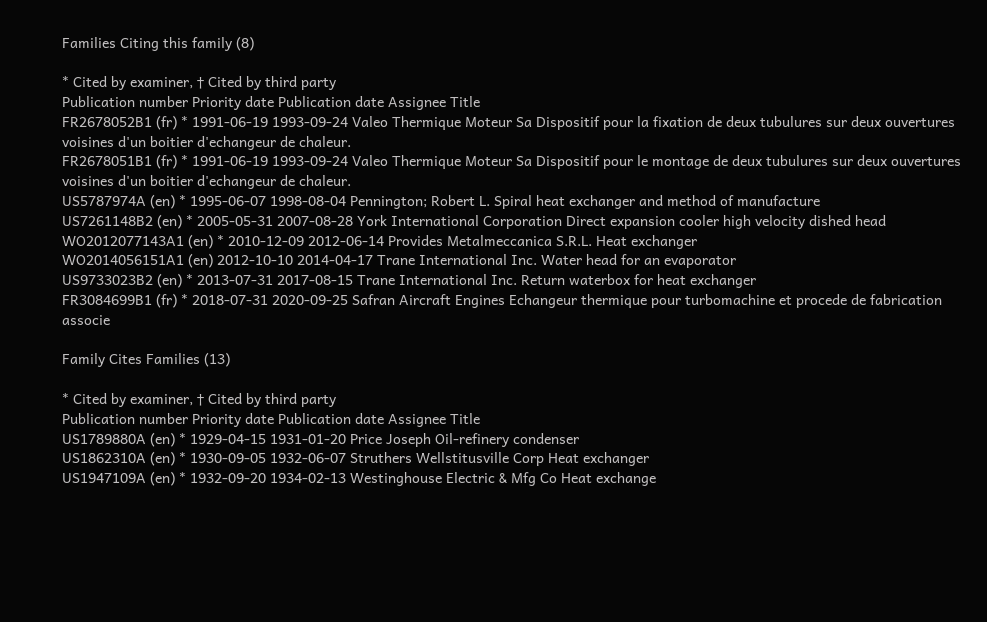Families Citing this family (8)

* Cited by examiner, † Cited by third party
Publication number Priority date Publication date Assignee Title
FR2678052B1 (fr) * 1991-06-19 1993-09-24 Valeo Thermique Moteur Sa Dispositif pour la fixation de deux tubulures sur deux ouvertures voisines d'un boitier d'echangeur de chaleur.
FR2678051B1 (fr) * 1991-06-19 1993-09-24 Valeo Thermique Moteur Sa Dispositif pour le montage de deux tubulures sur deux ouvertures voisines d'un boitier d'echangeur de chaleur.
US5787974A (en) * 1995-06-07 1998-08-04 Pennington; Robert L. Spiral heat exchanger and method of manufacture
US7261148B2 (en) * 2005-05-31 2007-08-28 York International Corporation Direct expansion cooler high velocity dished head
WO2012077143A1 (en) * 2010-12-09 2012-06-14 Provides Metalmeccanica S.R.L. Heat exchanger
WO2014056151A1 (en) 2012-10-10 2014-04-17 Trane International Inc. Water head for an evaporator
US9733023B2 (en) * 2013-07-31 2017-08-15 Trane International Inc. Return waterbox for heat exchanger
FR3084699B1 (fr) * 2018-07-31 2020-09-25 Safran Aircraft Engines Echangeur thermique pour turbomachine et procede de fabrication associe

Family Cites Families (13)

* Cited by examiner, † Cited by third party
Publication number Priority date Publication date Assignee Title
US1789880A (en) * 1929-04-15 1931-01-20 Price Joseph Oil-refinery condenser
US1862310A (en) * 1930-09-05 1932-06-07 Struthers Wellstitusville Corp Heat exchanger
US1947109A (en) * 1932-09-20 1934-02-13 Westinghouse Electric & Mfg Co Heat exchange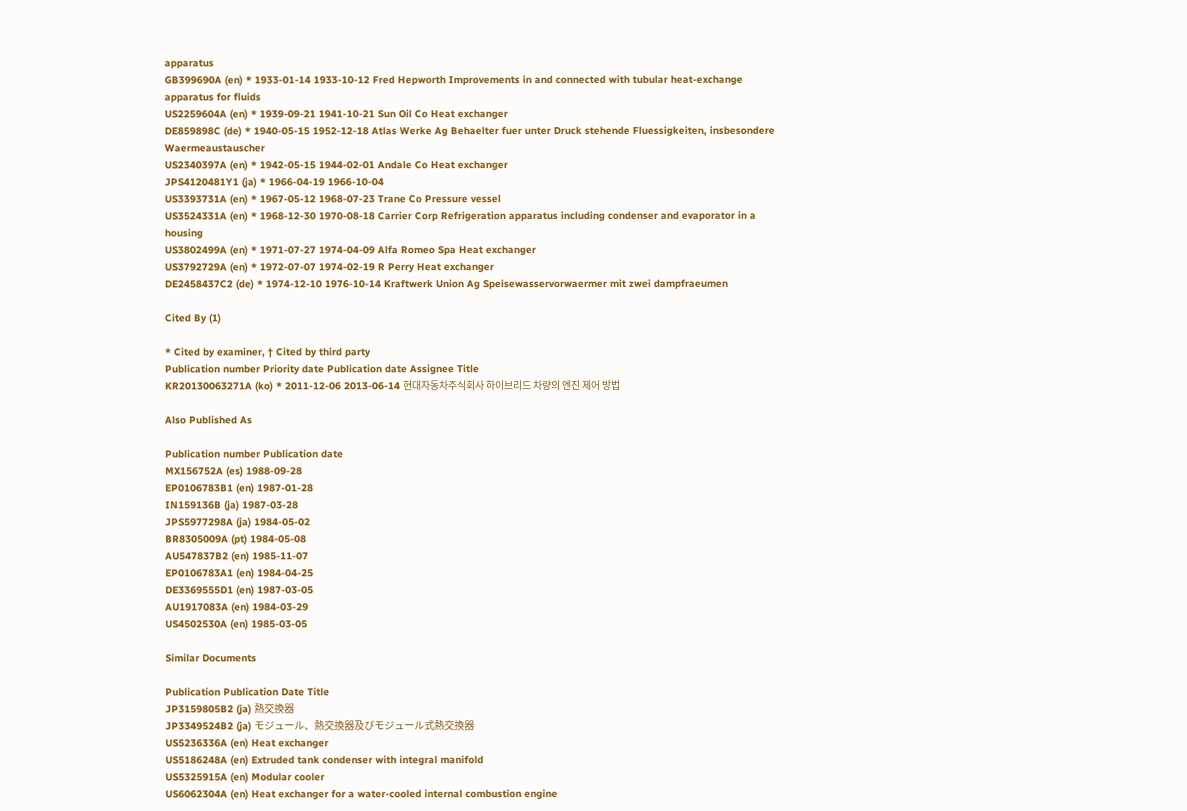apparatus
GB399690A (en) * 1933-01-14 1933-10-12 Fred Hepworth Improvements in and connected with tubular heat-exchange apparatus for fluids
US2259604A (en) * 1939-09-21 1941-10-21 Sun Oil Co Heat exchanger
DE859898C (de) * 1940-05-15 1952-12-18 Atlas Werke Ag Behaelter fuer unter Druck stehende Fluessigkeiten, insbesondere Waermeaustauscher
US2340397A (en) * 1942-05-15 1944-02-01 Andale Co Heat exchanger
JPS4120481Y1 (ja) * 1966-04-19 1966-10-04
US3393731A (en) * 1967-05-12 1968-07-23 Trane Co Pressure vessel
US3524331A (en) * 1968-12-30 1970-08-18 Carrier Corp Refrigeration apparatus including condenser and evaporator in a housing
US3802499A (en) * 1971-07-27 1974-04-09 Alfa Romeo Spa Heat exchanger
US3792729A (en) * 1972-07-07 1974-02-19 R Perry Heat exchanger
DE2458437C2 (de) * 1974-12-10 1976-10-14 Kraftwerk Union Ag Speisewasservorwaermer mit zwei dampfraeumen

Cited By (1)

* Cited by examiner, † Cited by third party
Publication number Priority date Publication date Assignee Title
KR20130063271A (ko) * 2011-12-06 2013-06-14 현대자동차주식회사 하이브리드 차량의 엔진 제어 방법

Also Published As

Publication number Publication date
MX156752A (es) 1988-09-28
EP0106783B1 (en) 1987-01-28
IN159136B (ja) 1987-03-28
JPS5977298A (ja) 1984-05-02
BR8305009A (pt) 1984-05-08
AU547837B2 (en) 1985-11-07
EP0106783A1 (en) 1984-04-25
DE3369555D1 (en) 1987-03-05
AU1917083A (en) 1984-03-29
US4502530A (en) 1985-03-05

Similar Documents

Publication Publication Date Title
JP3159805B2 (ja) 熱交換器
JP3349524B2 (ja) モジュール、熱交換器及びモジュール式熱交換器
US5236336A (en) Heat exchanger
US5186248A (en) Extruded tank condenser with integral manifold
US5325915A (en) Modular cooler
US6062304A (en) Heat exchanger for a water-cooled internal combustion engine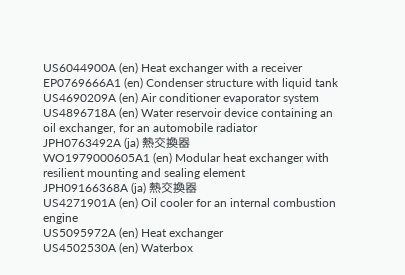US6044900A (en) Heat exchanger with a receiver
EP0769666A1 (en) Condenser structure with liquid tank
US4690209A (en) Air conditioner evaporator system
US4896718A (en) Water reservoir device containing an oil exchanger, for an automobile radiator
JPH0763492A (ja) 熱交換器
WO1979000605A1 (en) Modular heat exchanger with resilient mounting and sealing element
JPH09166368A (ja) 熱交換器
US4271901A (en) Oil cooler for an internal combustion engine
US5095972A (en) Heat exchanger
US4502530A (en) Waterbox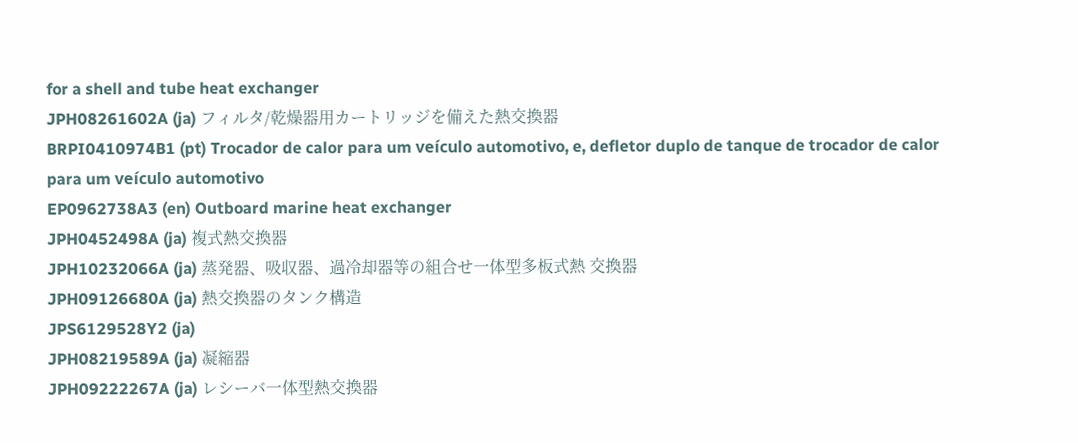for a shell and tube heat exchanger
JPH08261602A (ja) フィルタ/乾燥器用カートリッジを備えた熱交換器
BRPI0410974B1 (pt) Trocador de calor para um veículo automotivo, e, defletor duplo de tanque de trocador de calor para um veículo automotivo
EP0962738A3 (en) Outboard marine heat exchanger
JPH0452498A (ja) 複式熱交換器
JPH10232066A (ja) 蒸発器、吸収器、過冷却器等の組合せ一体型多板式熱 交換器
JPH09126680A (ja) 熱交換器のタンク構造
JPS6129528Y2 (ja)
JPH08219589A (ja) 凝縮器
JPH09222267A (ja) レシーバ一体型熱交換器